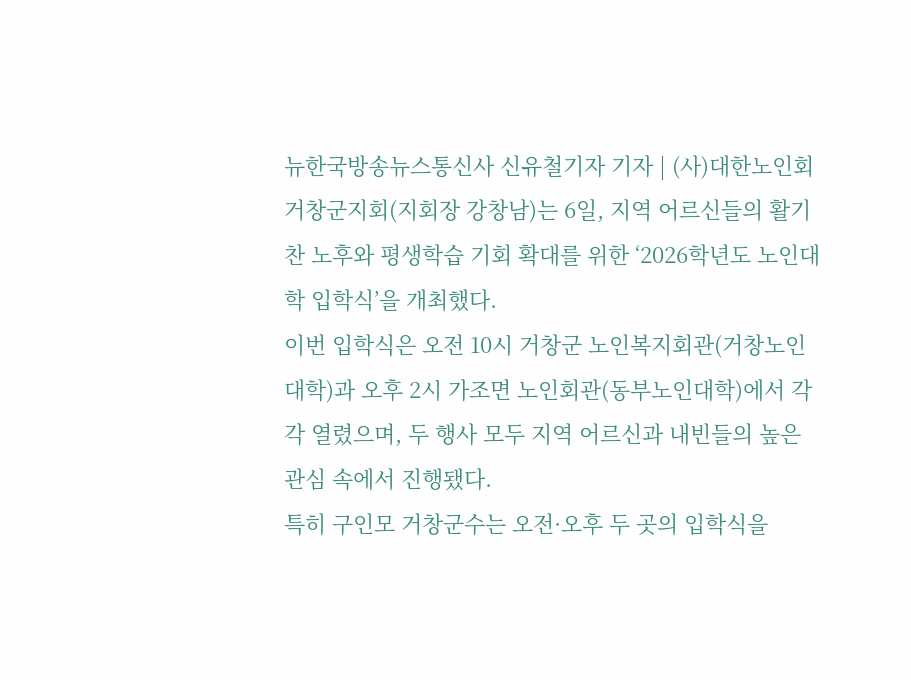뉴한국방송뉴스통신사 신유철기자 기자 | (사)대한노인회 거창군지회(지회장 강창남)는 6일, 지역 어르신들의 활기찬 노후와 평생학습 기회 확대를 위한 ‘2026학년도 노인대학 입학식’을 개최했다.
이번 입학식은 오전 10시 거창군 노인복지회관(거창노인대학)과 오후 2시 가조면 노인회관(동부노인대학)에서 각각 열렸으며, 두 행사 모두 지역 어르신과 내빈들의 높은 관심 속에서 진행됐다.
특히 구인모 거창군수는 오전·오후 두 곳의 입학식을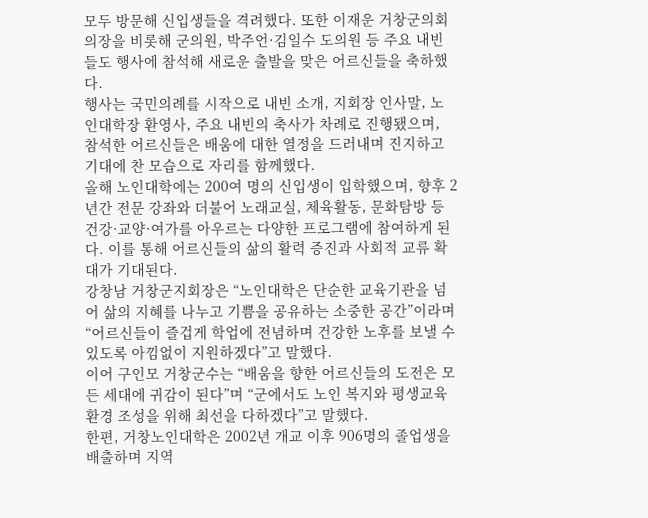모두 방문해 신입생들을 격려했다. 또한 이재운 거창군의회 의장을 비롯해 군의원, 박주언·김일수 도의원 등 주요 내빈들도 행사에 참석해 새로운 출발을 맞은 어르신들을 축하했다.
행사는 국민의례를 시작으로 내빈 소개, 지회장 인사말, 노인대학장 환영사, 주요 내빈의 축사가 차례로 진행됐으며, 참석한 어르신들은 배움에 대한 열정을 드러내며 진지하고 기대에 찬 모습으로 자리를 함께했다.
올해 노인대학에는 200여 명의 신입생이 입학했으며, 향후 2년간 전문 강좌와 더불어 노래교실, 체육활동, 문화탐방 등 건강·교양·여가를 아우르는 다양한 프로그램에 참여하게 된다. 이를 통해 어르신들의 삶의 활력 증진과 사회적 교류 확대가 기대된다.
강창남 거창군지회장은 “노인대학은 단순한 교육기관을 넘어 삶의 지혜를 나누고 기쁨을 공유하는 소중한 공간”이라며 “어르신들이 즐겁게 학업에 전념하며 건강한 노후를 보낼 수 있도록 아낌없이 지원하겠다”고 말했다.
이어 구인모 거창군수는 “배움을 향한 어르신들의 도전은 모든 세대에 귀감이 된다”며 “군에서도 노인 복지와 평생교육 환경 조성을 위해 최선을 다하겠다”고 말했다.
한편, 거창노인대학은 2002년 개교 이후 906명의 졸업생을 배출하며 지역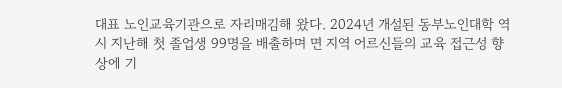대표 노인교육기관으로 자리매김해 왔다. 2024년 개설된 동부노인대학 역시 지난해 첫 졸업생 99명을 배출하며 면 지역 어르신들의 교육 접근성 향상에 기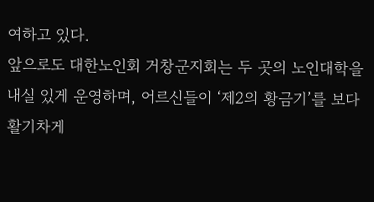여하고 있다.
앞으로도 대한노인회 거창군지회는 두 곳의 노인대학을 내실 있게 운영하며, 어르신들이 ‘제2의 황금기’를 보다 활기차게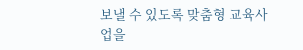보낼 수 있도록 맞춤형 교육사업을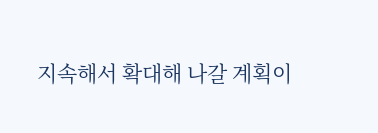지속해서 확대해 나갈 계획이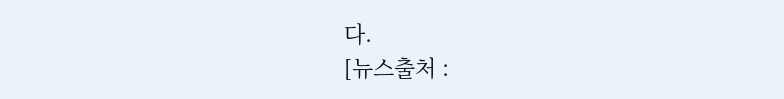다.
[뉴스출처 :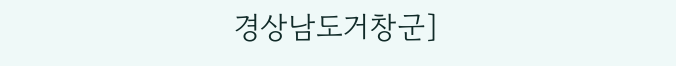경상남도거창군]